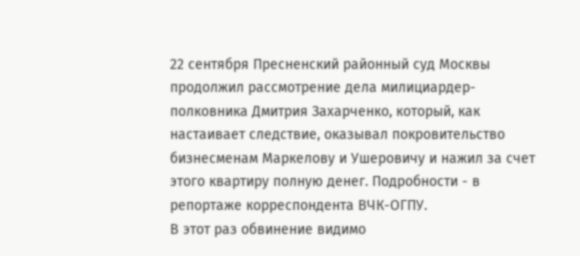22 сентября Пресненский районный суд Москвы продолжил рассмотрение дела милициардер-полковника Дмитрия Захарченко, который, как настаивает следствие, оказывал покровительство бизнесменам Маркелову и Ушеровичу и нажил за счет этого квартиру полную денег. Подробности - в репортаже корреспондента ВЧК-ОГПУ.
В этот раз обвинение видимо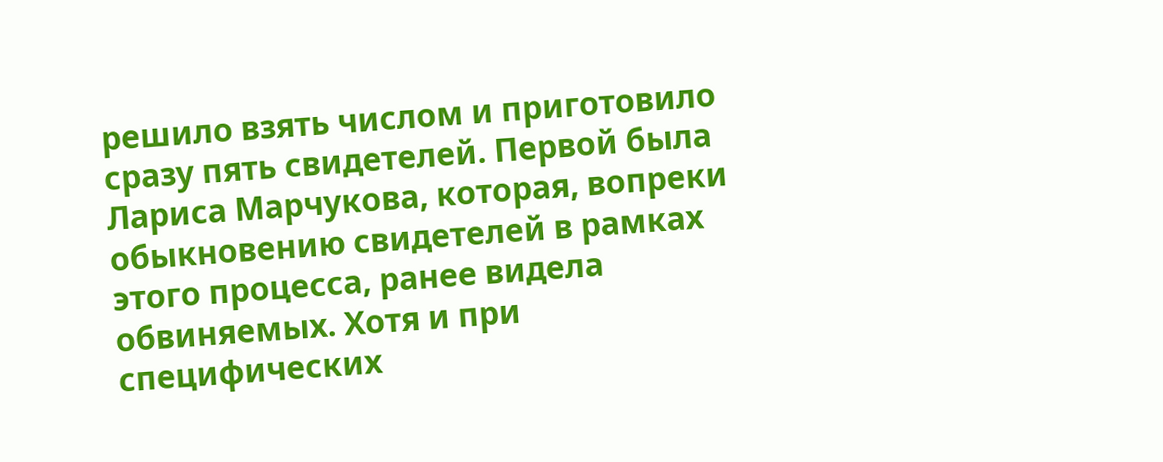решило взять числом и приготовило сразу пять свидетелей. Первой была Лариса Марчукова, которая, вопреки обыкновению свидетелей в рамках этого процесса, ранее видела обвиняемых. Хотя и при специфических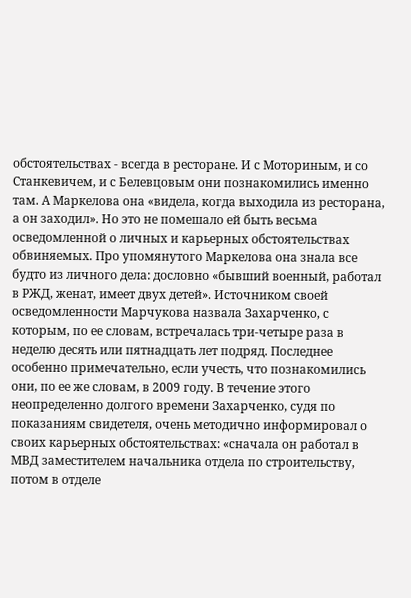обстоятельствах - всегда в ресторане. И с Моториным, и со Станкевичем, и с Белевцовым они познакомились именно там. А Маркелова она «видела, когда выходила из ресторана, а он заходил». Но это не помешало ей быть весьма осведомленной о личных и карьерных обстоятельствах обвиняемых. Про упомянутого Маркелова она знала все будто из личного дела: дословно «бывший военный, работал в РЖД, женат, имеет двух детей». Источником своей осведомленности Марчукова назвала Захарченко, с которым, по ее словам, встречалась три-четыре раза в неделю десять или пятнадцать лет подряд. Последнее особенно примечательно, если учесть, что познакомились они, по ее же словам, в 2009 году. В течение этого неопределенно долгого времени Захарченко, судя по показаниям свидетеля, очень методично информировал о своих карьерных обстоятельствах: «сначала он работал в МВД заместителем начальника отдела по строительству, потом в отделе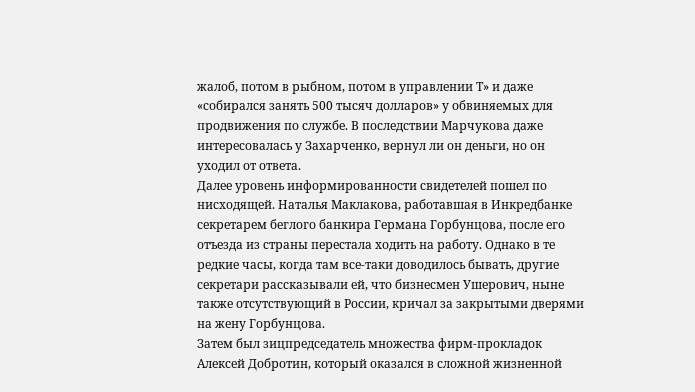жалоб, потом в рыбном, потом в управлении Т» и даже «собирался занять 500 тысяч долларов» у обвиняемых для продвижения по службе. В последствии Марчукова даже интересовалась у Захарченко, вернул ли он деньги, но он уходил от ответа.
Далее уровень информированности свидетелей пошел по нисходящей. Наталья Маклакова, работавшая в Инкредбанке секретарем беглого банкира Германа Горбунцова, после его отъезда из страны перестала ходить на работу. Однако в те редкие часы, когда там все-таки доводилось бывать, другие секретари рассказывали ей, что бизнесмен Ушерович, ныне также отсутствующий в России, кричал за закрытыми дверями на жену Горбунцова.
Затем был зицпредседатель множества фирм-прокладок Алексей Добротин, который оказался в сложной жизненной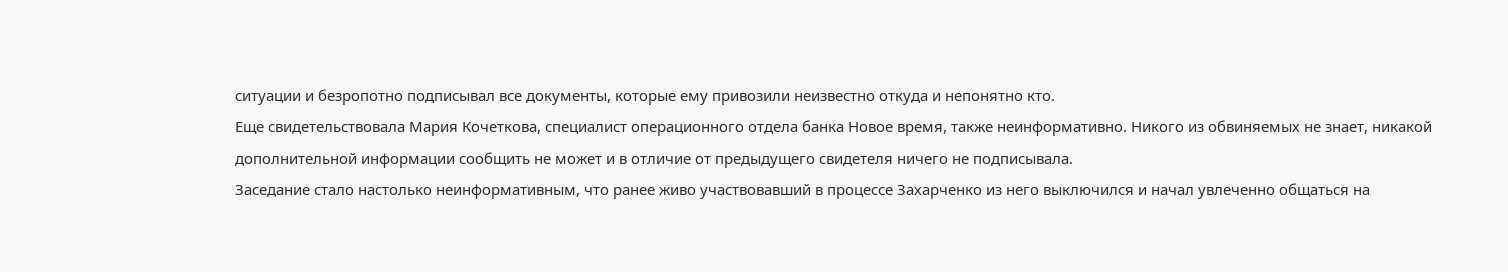ситуации и безропотно подписывал все документы, которые ему привозили неизвестно откуда и непонятно кто.
Еще свидетельствовала Мария Кочеткова, специалист операционного отдела банка Новое время, также неинформативно. Никого из обвиняемых не знает, никакой дополнительной информации сообщить не может и в отличие от предыдущего свидетеля ничего не подписывала.
Заседание стало настолько неинформативным, что ранее живо участвовавший в процессе Захарченко из него выключился и начал увлеченно общаться на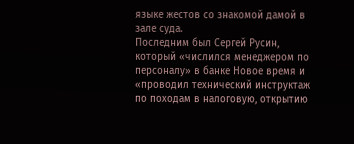языке жестов со знакомой дамой в зале суда.
Последним был Сергей Русин, который «числился менеджером по персоналу» в банке Новое время и «проводил технический инструктаж по походам в налоговую, открытию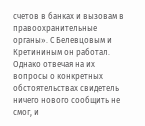счетов в банках и вызовам в правоохранительные органы». С Белевцовым и Кретининым он работал. Однако отвечая на их вопросы о конкретных обстоятельствах свидетель ничего нового сообщить не смог, и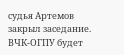судья Артемов закрыл заседание.
ВЧК-ОГПУ будет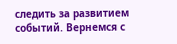следить за развитием событий. Вернемся с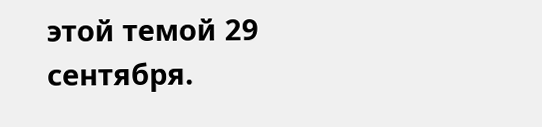этой темой 29 сентября.